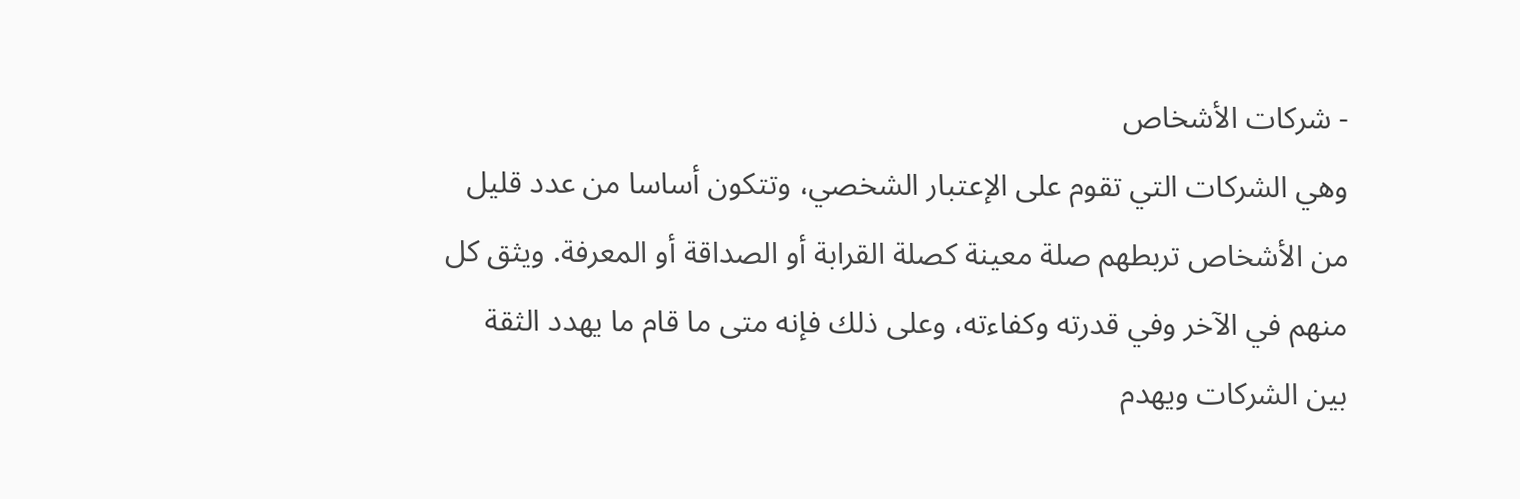- شركات الأشخاص
وهي الشركات التي تقوم على الإعتبار الشخصي، وتتكون أساسا من عدد قليل من الأشخاص تربطهم صلة معينة كصلة القرابة أو الصداقة أو المعرفة. ويثق كل منهم في الآخر وفي قدرته وكفاءته، وعلى ذلك فإنه متى ما قام ما يهدد الثقة بين الشركات ويهدم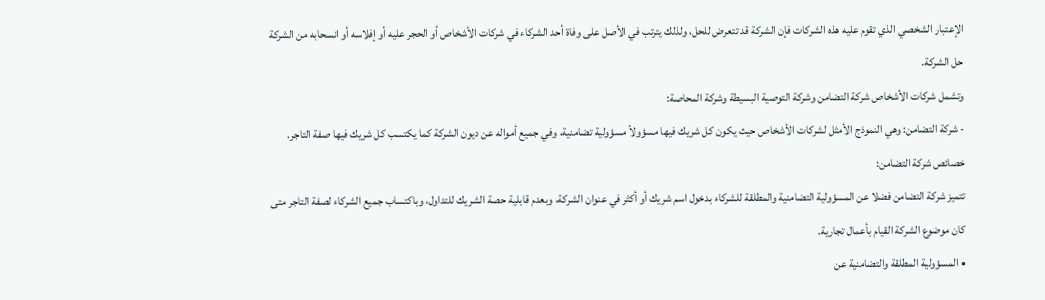الإعتبار الشخصي الذي تقوم عليه هذه الشركات فإن الشركة قد تتعرض للحل، ولذلك يترتب في الأصل على وفاة أحد الشركاء في شركات الأشخاص أو الحجر عليه أو إفلاسه أو انسحابه من الشركة حل الشركة.
وتشمل شركات الأشخاص شركة التضامن وشركة التوصية البسيطة وشركة المحاصة:
- شركة التضامن: وهي النموذج الأمثل لشركات الأشخاص حيث يكون كل شريك فيها مسؤولاً مسؤولية تضامنية، وفي جميع أمواله عن ديون الشركة كما يكتسب كل شريك فيها صفة التاجر.
خصائص شركة التضامن:
تتميز شركة التضامن فضلا عن المسؤولية التضامنية والمطلقة للشركاء بدخول اسم شريك أو أكثر في عنوان الشركة، وبعدم قابلية حصة الشريك للتداول، وباكتساب جميع الشركاء لصفة التاجر متى كان موضوع الشركة القيام بأعمال تجارية.
• المسؤولية المطلقة والتضامنية عن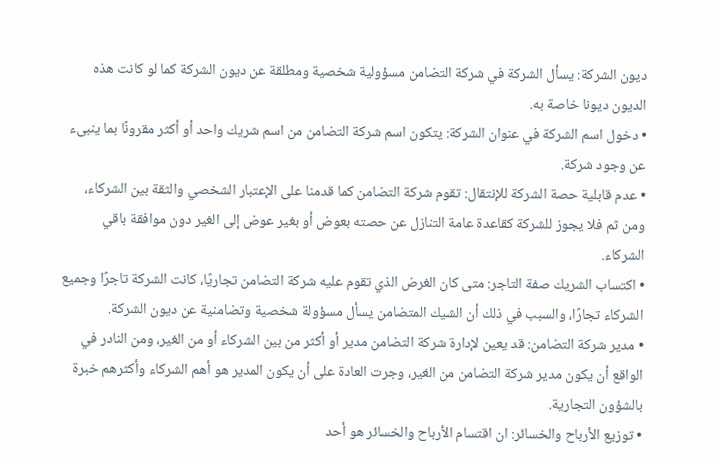ديون الشركة: يسأل الشركة في شركة التضامن مسؤولية شخصية ومطلقة عن ديون الشركة كما لو كانت هذه الديون ديونا خاصة به.
• دخول اسم الشركة في عنوان الشركة: يتكون اسم شركة التضامن من اسم شريك واحد أو أكثر مقرونًا بما ينبىء عن وجود شركة.
• عدم قابلية حصة الشركة للإنتقال: تقوم شركة التضامن كما قدمنا على الإعتبار الشخصي والثقة بين الشركاء، ومن ثم فلا يجوز للشركة كقاعدة عامة التنازل عن حصته بعوض أو بغير عوض إلى الغير دون موافقة باقي الشركاء.
• اكتساب الشريك صفة التاجر: متى كان الغرض الذي تقوم عليه شركة التضامن تجاريًا، كانت الشركة تاجرًا وجميع الشركاء تجارًا، والسبب في ذلك أن الشيك المتضامن يسأل مسؤولة شخصية وتضامنية عن ديون الشركة.
• مدير شركة التضامن: قد يعين لإدارة شركة التضامن مدير أو أكثر من بين الشركاء أو من الغير، ومن النادر في الواقع أن يكون مدير شركة التضامن من الغير، وجرت العادة على أن يكون المدير هو أهم الشركاء وأكثرهم خبرة بالشؤون التجارية.
• توزيع الأرباح والخسائر: ان اقتسام الأرباح والخسائر هو أحد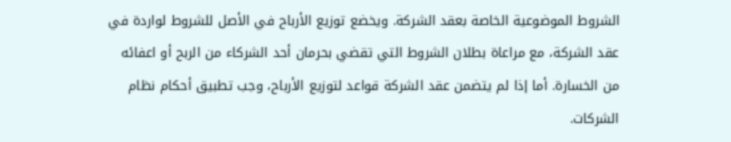الشروط الموضوعية الخاصة بعقد الشركة. ويخضع توزيع الأرباح في الأصل للشروط لواردة في عقد الشركة، مع مراعاة بطلان الشروط التي تقضي بحرمان أحد الشركاء من الربح أو اعفائه من الخسارة. أما إذا لم يتضمن عقد الشركة قواعد لتوزيع الأرباح، وجب تطبيق أحكام نظام الشركات.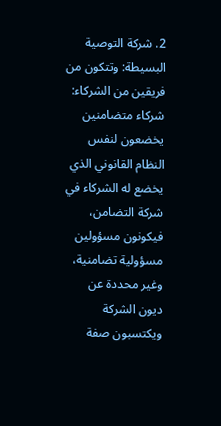2. شركة التوصية البسيطة: وتتكون من فريقين من الشركاء: شركاء متضامنين يخضعون لنفس النظام القانوني الذي يخضع له الشركاء في شركة التضامن، فيكونون مسؤولين مسؤولية تضامنية، وغير محددة عن ديون الشركة ويكتسبون صفة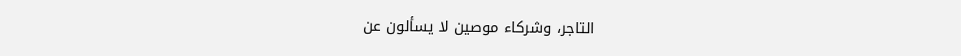التاجر، وشركاء موصين لا يسألون عن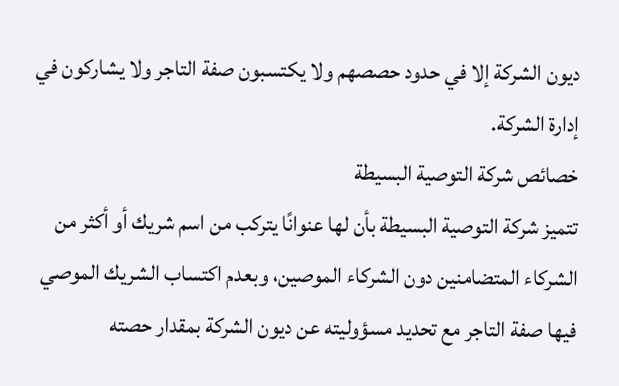ديون الشركة إلا في حدود حصصهم ولا يكتسبون صفة التاجر ولا يشاركون في إدارة الشركة.
خصائص شركة التوصية البسيطة
تتميز شركة التوصية البسيطة بأن لها عنوانًا يتركب من اسم شريك أو أكثر من الشركاء المتضامنين دون الشركاء الموصين، وبعدم اكتساب الشريك الموصي فيها صفة التاجر مع تحديد مسؤوليته عن ديون الشركة بمقدار حصته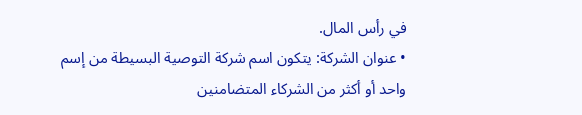في رأس المال.
• عنوان الشركة: يتكون اسم شركة التوصية البسيطة من إسم واحد أو أكثر من الشركاء المتضامنين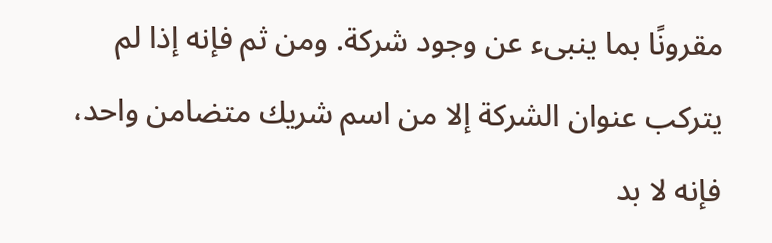مقرونًا بما ينبىء عن وجود شركة. ومن ثم فإنه إذا لم يتركب عنوان الشركة إلا من اسم شريك متضامن واحد، فإنه لا بد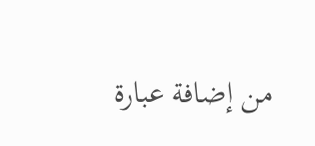من إضافة عبارة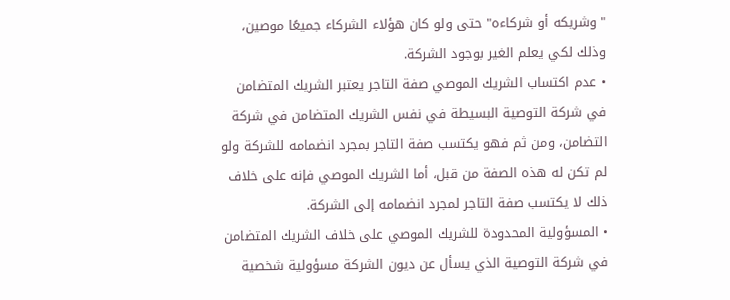"وشريكه أو شركاءه" حتى ولو كان هؤلاء الشركاء جميعًا موصين، وذلك لكي يعلم الغير بوجود الشركة.
• عدم اكتساب الشريك الموصي صفة التاجر يعتبر الشريك المتضامن في شركة التوصية البسيطة في نفس الشريك المتضامن في شركة التضامن، ومن ثم فهو يكتسب صفة التاجر بمجرد انضمامه للشركة ولو لم تكن له هذه الصفة من قبل، أما الشريك الموصي فإنه على خلاف ذلك لا يكتسب صفة التاجر لمجرد انضمامه إلى الشركة.
• المسؤولية المحدودة للشريك الموصي على خلاف الشريك المتضامن في شركة التوصية الذي يسأل عن ديون الشركة مسؤولية شخصية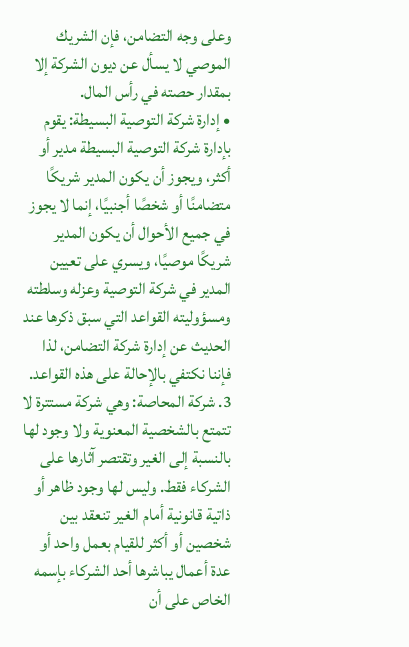وعلى وجه التضامن، فإن الشريك الموصي لا يسأل عن ديون الشركة إلا بمقدار حصته في رأس المال.
• إدارة شركة التوصية البسيطة: يقوم بإدارة شركة التوصية البسيطة مدير أو أكثر، ويجوز أن يكون المدير شريكًا متضامنًا أو شخصًا أجنبيًا، إنما لا يجوز في جميع الأحوال أن يكون المدير شريكًا موصيًا، ويسري على تعيين المدير في شركة التوصية وعزله وسلطته ومسؤوليته القواعد التي سبق ذكرها عند الحديث عن إدارة شركة التضامن، لذا فإننا نكتفي بالإحالة على هذه القواعد.
3. شركة المحاصة: وهي شركة مستترة لا تتمتع بالشخصية المعنوية ولا وجود لها بالنسبة إلى الغير وتقتصر آثارها على الشركاء فقط. وليس لها وجود ظاهر أو ذاتية قانونية أمام الغير تنعقد بين شخصين أو أكثر للقيام بعمل واحد أو عدة أعمال يباشرها أحد الشركاء بإسمه الخاص على أن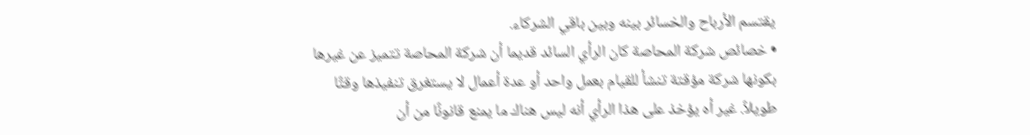يقتسم الأرباح والخسائر بينه وبين باقي الشركاء.
• خصائص شركة المحاصة كان الرأي السائد قديما أن شركة المحاصة تتميز عن غيرها بكونها شركة مؤقتة تنشأ للقيام بعمل واحد أو عدة أعمال لا يستغرق تنفيذها وقتًا طويلاً. غير أه يؤخذ على هذا الرأي أنه ليس هناك ما يمنع قانونًا من أن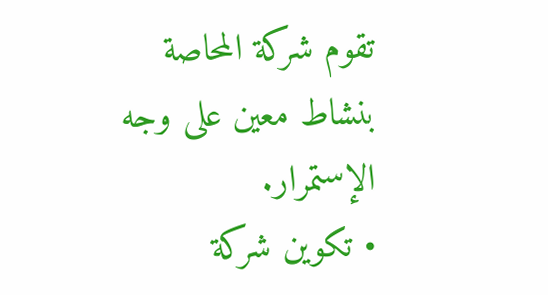تقوم شركة المحاصة بنشاط معين على وجه الإستمرار.
• تكوين شركة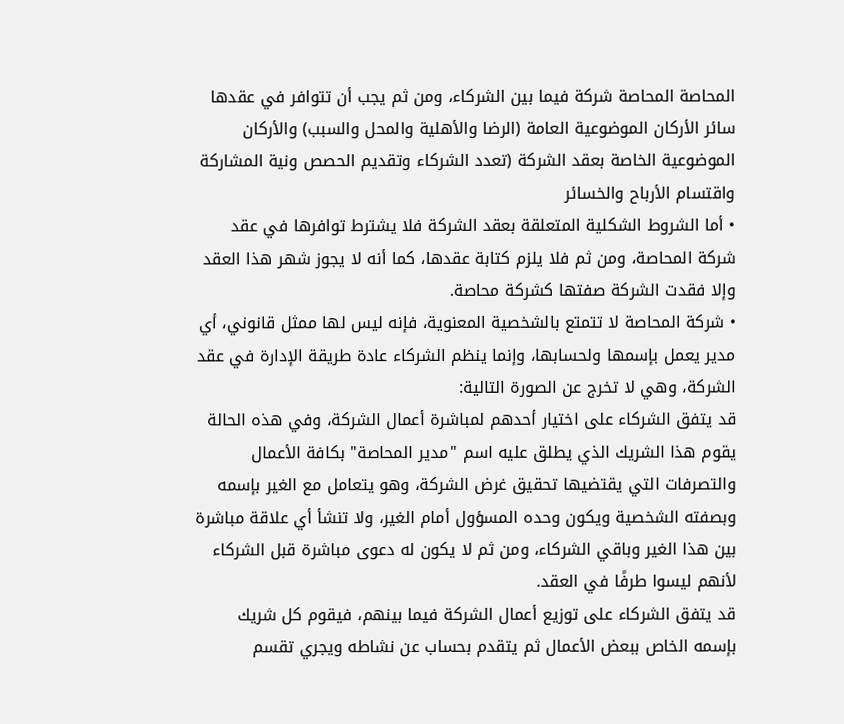المحاصة المحاصة شركة فيما بين الشركاء، ومن ثم يجب أن تتوافر في عقدها سائر الأركان الموضوعية العامة (الرضا والأهلية والمحل والسبب) والأركان الموضوعية الخاصة بعقد الشركة (تعدد الشركاء وتقديم الحصص ونية المشاركة واقتسام الأرباح والخسائر
• أما الشروط الشكلية المتعلقة بعقد الشركة فلا يشترط توافرها في عقد شركة المحاصة، ومن ثم فلا يلزم كتابة عقدها، كما أنه لا يجوز شهر هذا العقد وإلا فقدت الشركة صفتها كشركة محاصة.
• شركة المحاصة لا تتمتع بالشخصية المعنوية، فإنه ليس لها ممثل قانوني، أي مدير يعمل بإسمها ولحسابها، وإنما ينظم الشركاء عادة طريقة الإدارة في عقد الشركة، وهي لا تخرج عن الصورة التالية:
قد يتفق الشركاء على اختيار أحدهم لمباشرة أعمال الشركة، وفي هذه الحالة يقوم هذا الشريك الذي يطلق عليه اسم "مدير المحاصة" بكافة الأعمال والتصرفات التي يقتضيها تحقيق غرض الشركة، وهو يتعامل مع الغير بإسمه وبصفته الشخصية ويكون وحده المسؤول أمام الغير، ولا تنشأ أي علاقة مباشرة بين هذا الغير وباقي الشركاء، ومن ثم لا يكون له دعوى مباشرة قبل الشركاء لأنهم ليسوا طرفًا في العقد.
قد يتفق الشركاء على توزيع أعمال الشركة فيما بينهم، فيقوم كل شريك بإسمه الخاص ببعض الأعمال ثم يتقدم بحساب عن نشاطه ويجري تقسم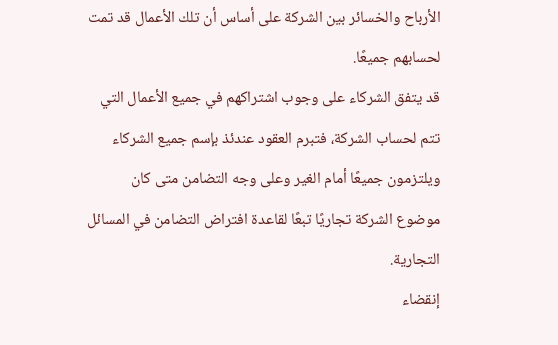الأرباح والخسائر بين الشركة على أساس أن تلك الأعمال قد تمت لحسابهم جميعًا.
قد يتفق الشركاء على وجوب اشتراكهم في جميع الأعمال التي تتم لحساب الشركة، فتبرم العقود عندئذ بإسم جميع الشركاء ويلتزمون جميعًا أمام الغير وعلى وجه التضامن متى كان موضوع الشركة تجاريًا تبعًا لقاعدة افتراض التضامن في المسائل التجارية.
إنقضاء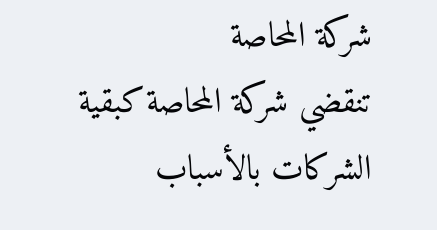شركة المحاصة
تنقضي شركة المحاصة كبقية الشركات بالأسباب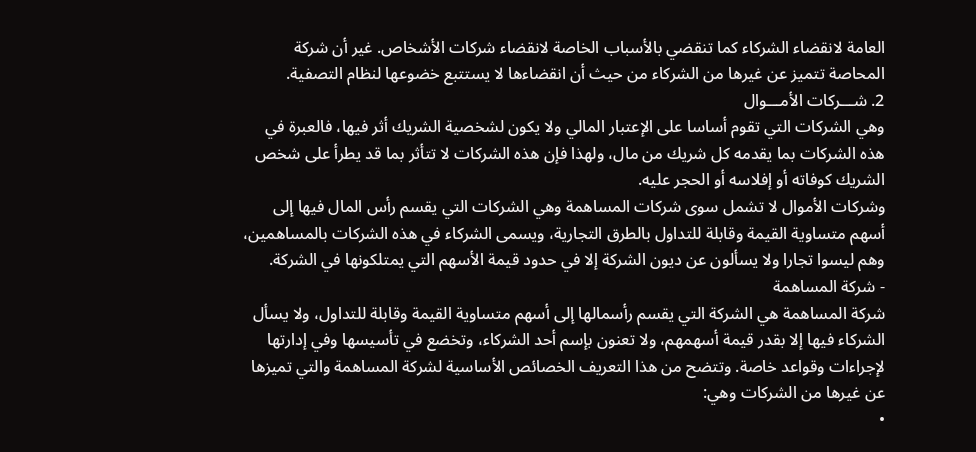العامة لانقضاء الشركاء كما تنقضي بالأسباب الخاصة لانقضاء شركات الأشخاص. غير أن شركة المحاصة تتميز عن غيرها من الشركاء من حيث أن انقضاءها لا يستتبع خضوعها لنظام التصفية.
2. شـــركات الأمـــوال
وهي الشركات التي تقوم أساسا على الإعتبار المالي ولا يكون لشخصية الشريك أثر فيها، فالعبرة في هذه الشركات بما يقدمه كل شريك من مال، ولهذا فإن هذه الشركات لا تتأثر بما قد يطرأ على شخص الشريك كوفاته أو إفلاسه أو الحجر عليه.
وشركات الأموال لا تشمل سوى شركات المساهمة وهي الشركات التي يقسم رأس المال فيها إلى أسهم متساوية القيمة وقابلة للتداول بالطرق التجارية، ويسمى الشركاء في هذه الشركات بالمساهمين، وهم ليسوا تجارا ولا يسألون عن ديون الشركة إلا في حدود قيمة الأسهم التي يمتلكونها في الشركة.
- شركة المساهمة
شركة المساهمة هي الشركة التي يقسم رأسمالها إلى أسهم متساوية القيمة وقابلة للتداول، ولا يسأل الشركاء فيها إلا بقدر قيمة أسهمهم، ولا تعنون بإسم أحد الشركاء، وتخضع في تأسيسها وفي إدارتها لإجراءات وقواعد خاصة. وتتضح من هذا التعريف الخصائص الأساسية لشركة المساهمة والتي تميزها عن غيرها من الشركات وهي:
•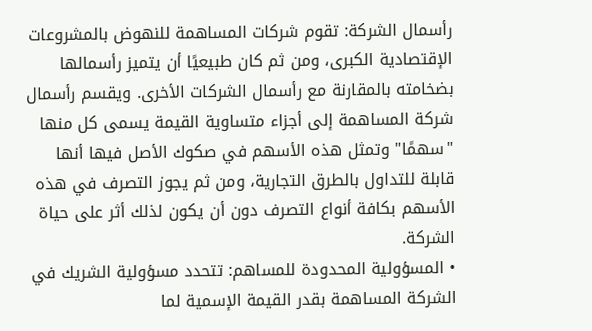رأسمال الشركة: تقوم شركات المساهمة للنهوض بالمشروعات الإقتصادية الكبرى، ومن ثم كان طبيعيًا أن يتميز رأسمالها بضخامته بالمقارنة مع رأسمال الشركات الأخرى. ويقسم رأسمال شركة المساهمة إلى أجزاء متساوية القيمة يسمى كل منها "سهمًا" وتمثل هذه الأسهم في صكوك الأصل فيها أنها قابلة للتداول بالطرق التجارية، ومن ثم يجوز التصرف في هذه الأسهم بكافة أنواع التصرف دون أن يكون لذلك أثر على حياة الشركة.
• المسؤولية المحدودة للمساهم: تتحدد مسؤولية الشريك في الشركة المساهمة بقدر القيمة الإسمية لما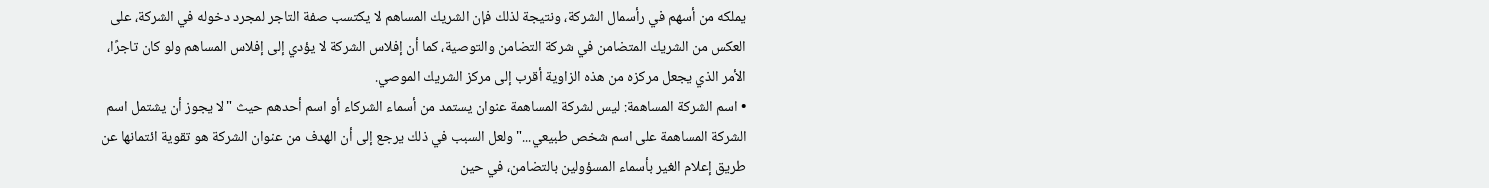يملكه من أسهم في رأسمال الشركة، ونتيجة لذلك فإن الشريك المساهم لا يكتسب صفة التاجر لمجرد دخوله في الشركة، على العكس من الشريك المتضامن في شركة التضامن والتوصية، كما أن إفلاس الشركة لا يؤدي إلى إفلاس المساهم ولو كان تاجرًا، الأمر الذي يجعل مركزه من هذه الزاوية أقرب إلى مركز الشريك الموصي.
• اسم الشركة المساهمة: ليس لشركة المساهمة عنوان يستمد من أسماء الشركاء أو اسم أحدهم حيث "لا يجوز أن يشتمل اسم الشركة المساهمة على اسم شخص طبيعي..." ولعل السبب في ذلك يرجع إلى أن الهدف من عنوان الشركة هو تقوية ائتمانها عن طريق إعلام الغير بأسماء المسؤولين بالتضامن، في حين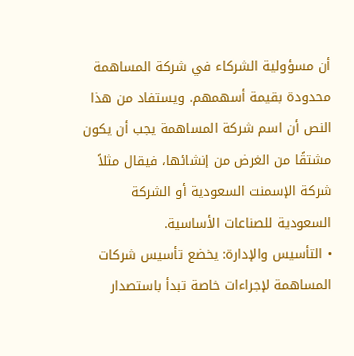أن مسؤولية الشركاء في شركة المساهمة محدودة بقيمة أسهمهم. ويستفاد من هذا النص أن اسم شركة المساهمة يجب أن يكون مشتقًا من الغرض من إنشائها، فيقال مثلاً شركة الإسمنت السعودية أو الشركة السعودية للصناعات الأساسية.
• التأسيس والإدارة: يخضع تأسيس شركات المساهمة لإجراءات خاصة تبدأ باستصدار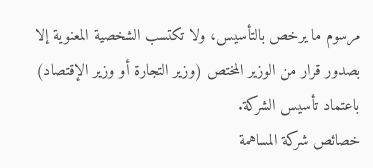مرسوم ما يرخص بالتأسيس، ولا تكتسب الشخصية المعنوية إلا بصدور قرار من الوزير المختص (وزير التجارة أو وزير الإقتصاد) باعتماد تأسيس الشركة.
خصائص شركة المساهمة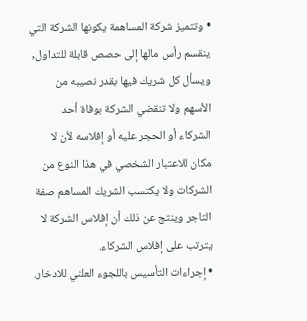• وتتميز شركة المساهمة يكونها الشركة التي ينقسم رأس مالها إلى حصص قابلة للتداول, ويسأل كل شريك فيها بقدر نصيبه من الأسهم ولا تنقضي الشركة بوفاة أحد الشركاء أو الحجر عليه أو إفلاسه لأن لا مكان للاعتبار الشخصي في هذا النوع من الشركات ولا يكتسب الشريك المساهم صفة التاجر وينتج عن ذلك أن إفلاس الشركة لا يترتب على إفلاس الشركاء.
• إجراءات التأسيس باللجوء العلني للادخار.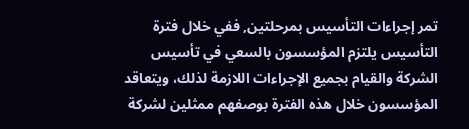تمر إجراءات التأسيس بمرحلتين, ففي خلال فترة التأسيس يلتزم المؤسسون بالسعي في تأسيس الشركة والقيام بجميع الإجراءات اللازمة لذلك، ويتعاقد المؤسسون خلال هذه الفترة بوصفهم ممثلين لشركة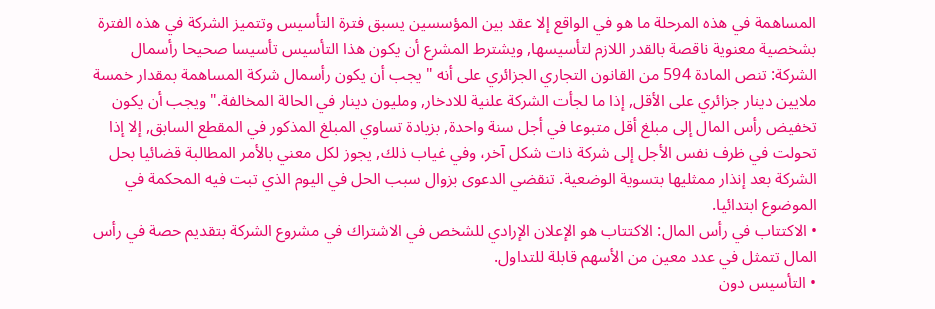المساهمة في هذه المرحلة ما هو في الواقع إلا عقد بين المؤسسين يسبق فترة التأسيس وتتميز الشركة في هذه الفترة بشخصية معنوية ناقصة بالقدر اللازم لتأسيسها, ويشترط المشرع أن يكون هذا التأسيس تأسيسا صحيحا رأسمال الشركة: تنص المادة 594 من القانون التجاري الجزائري على أنه " يجب أن يكون رأسمال شركة المساهمة بمقدار خمسة ملايين دينار جزائري على الأقل, إذا ما لجأت الشركة علنية للادخار, ومليون دينار في الحالة المخالفة." ويجب أن يكون تخفيض رأس المال إلى مبلغ أقل متبوعا في أجل سنة واحدة, بزيادة تساوي المبلغ المذكور في المقطع السابق, إلا إذا تحولت في ظرف نفس الأجل إلى شركة ذات شكل آخر، وفي غياب ذلك, يجوز لكل معني بالأمر المطالبة قضائيا بحل الشركة بعد إنذار ممثليها بتسوية الوضعية. تنقضي الدعوى بزوال سبب الحل في اليوم الذي تبت فيه المحكمة في الموضوع ابتدائيا.
• الاكتتاب في رأس المال: الاكتتاب هو الإعلان الإرادي للشخص في الاشتراك في مشروع الشركة بتقديم حصة في رأس المال تتمثل في عدد معين من الأسهم قابلة للتداول.
• التأسيس دون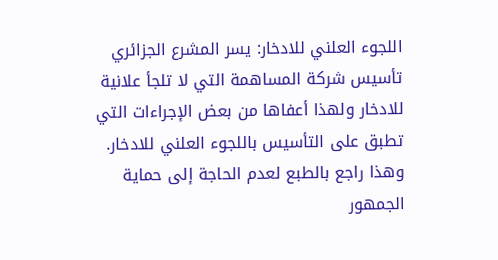اللجوء العلني للادخار: يسر المشرع الجزائري تأسيس شركة المساهمة التي لا تلجأ علانية للادخار ولهذا أعفاها من بعض الإجراءات التي تطبق على التأسيس باللجوء العلني للادخار. وهذا راجع بالطبع لعدم الحاجة إلى حماية الجمهور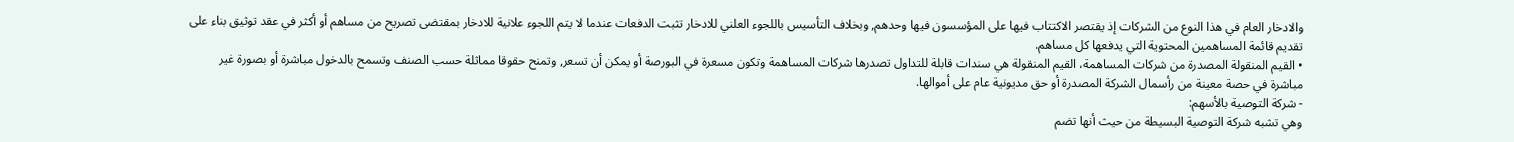والادخار العام في هذا النوع من الشركات إذ يقتصر الاكتتاب فيها على المؤسسون فيها وحدهم, وبخلاف التأسيس باللجوء العلني للادخار تثبت الدفعات عندما لا يتم اللجوء علانية للادخار بمقتضى تصريح من مساهم أو أكثر في عقد توثيق بناء على تقديم قائمة المساهمين المحتوية التي يدفعها كل مساهم.
• القيم المنقولة المصدرة من شركات المساهمة، القيم المنقولة هي سندات قابلة للتداول تصدرها شركات المساهمة وتكون مسعرة في البورصة أو يمكن أن تسعر, وتمنح حقوقا مماثلة حسب الصنف وتسمح بالدخول مباشرة أو بصورة غير مباشرة في حصة معينة من رأسمال الشركة المصدرة أو حق مديونية عام على أموالها.
- شركة التوصية بالأسهم:
وهي تشبه شركة التوصية البسيطة من حيث أنها تضم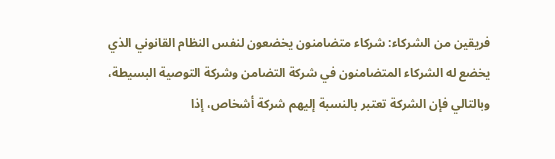فريقين من الشركاء: شركاء متضامنون يخضعون لنفس النظام القانوني الذي يخضع له الشركاء المتضامنون في شركة التضامن وشركة التوصية البسيطة، وبالتالي فإن الشركة تعتبر بالنسبة إليهم شركة أشخاص، إذا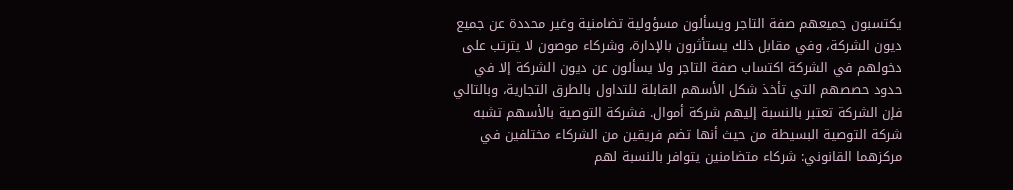يكتسبون جميعهم صفة التاجر ويسألون مسؤولية تضامنية وغير محددة عن جميع ديون الشركة، وفي مقابل ذلك يستأثرون بالإدارة، وشركاء موصون لا يترتب على دخولهم في الشركة اكتساب صفة التاجر ولا يسألون عن ديون الشركة إلا في حدود حصصهم التي تأخذ شكل الأسهم القابلة للتداول بالطرق التجارية، وبالتالي فإن الشركة تعتبر بالنسبة إليهم شركة أموال. فشركة التوصية بالأسهم تشبه شركة التوصية البسيطة من حيث أنها تضم فريقين من الشركاء مختلفين في مركزهما القانوني: شركاء متضامنين يتوافر بالنسبة لهم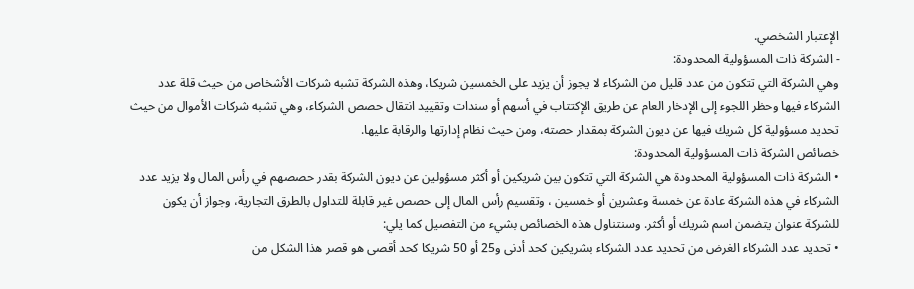الإعتبار الشخصي.
- الشركة ذات المسؤولية المحدودة:
وهي الشركة التي تتكون من عدد قليل من الشركاء لا يجوز أن يزيد على الخمسين شريكا، وهذه الشركة تشبه شركات الأشخاص من حيث قلة عدد الشركاء فيها وحظر اللجوء إلى الإدخار العام عن طريق الإكتتاب في أسهم أو سندات وتقييد انتقال حصص الشركاء، وهي تشبه شركات الأموال من حيث تحديد مسؤولية كل شريك فيها عن ديون الشركة بمقدار حصته، ومن حيث نظام إدارتها والرقابة عليها.
خصائص الشركة ذات المسؤولية المحدودة:
• الشركة ذات المسؤولية المحدودة هي الشركة التي تتكون بين شريكين أو أكثر مسؤولين عن ديون الشركة بقدر حصصهم في رأس المال ولا يزيد عدد الشركاء في هذه الشركة عادة عن خمسة وعشرين أو خمسين ، وتقسيم رأس المال إلى حصص غير قابلة للتداول بالطرق التجارية، وجواز أن يكون للشركة عنوان يتضمن اسم شريك أو أكثر. وسنتناول هذه الخصائص بشيء من التفصيل كما يلي:
• تحديد عدد الشركاء الغرض من تحديد عدد الشركاء بشريكين كحد أدنى و25 أو 50 شريكا كحد أقصى هو قصر هذا الشكل من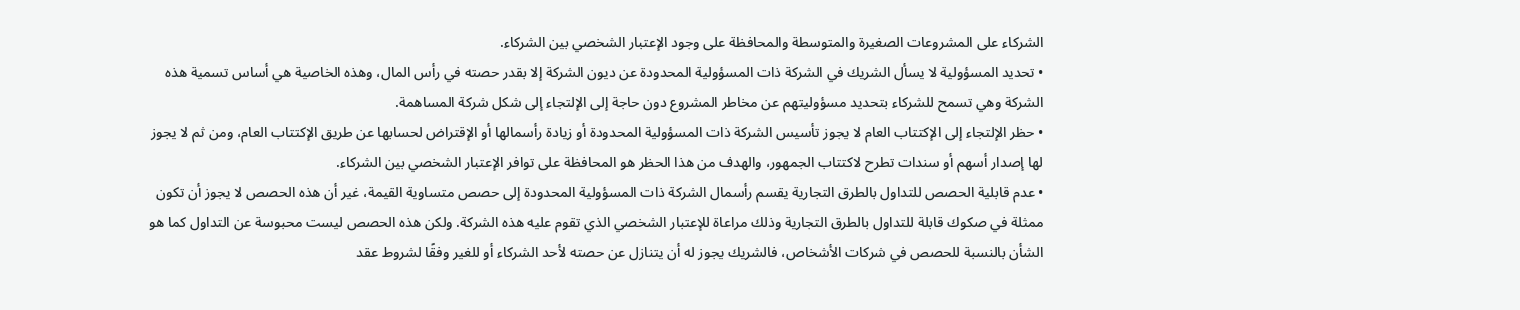الشركاء على المشروعات الصغيرة والمتوسطة والمحافظة على وجود الإعتبار الشخصي بين الشركاء.
• تحديد المسؤولية لا يسأل الشريك في الشركة ذات المسؤولية المحدودة عن ديون الشركة إلا بقدر حصته في رأس المال، وهذه الخاصية هي أساس تسمية هذه الشركة وهي تسمح للشركاء بتحديد مسؤوليتهم عن مخاطر المشروع دون حاجة إلى الإلتجاء إلى شكل شركة المساهمة.
• حظر الإلتجاء إلى الإكتتاب العام لا يجوز تأسيس الشركة ذات المسؤولية المحدودة أو زيادة رأسمالها أو الإقتراض لحسابها عن طريق الإكتتاب العام، ومن ثم لا يجوز لها إصدار أسهم أو سندات تطرح لاكتتاب الجمهور، والهدف من هذا الحظر هو المحافظة على توافر الإعتبار الشخصي بين الشركاء.
• عدم قابلية الحصص للتداول بالطرق التجارية يقسم رأسمال الشركة ذات المسؤولية المحدودة إلى حصص متساوية القيمة، غير أن هذه الحصص لا يجوز أن تكون ممثلة في صكوك قابلة للتداول بالطرق التجارية وذلك مراعاة للإعتبار الشخصي الذي تقوم عليه هذه الشركة. ولكن هذه الحصص ليست محبوسة عن التداول كما هو الشأن بالنسبة للحصص في شركات الأشخاص، فالشريك يجوز له أن يتنازل عن حصته لأحد الشركاء أو للغير وفقًا لشروط عقد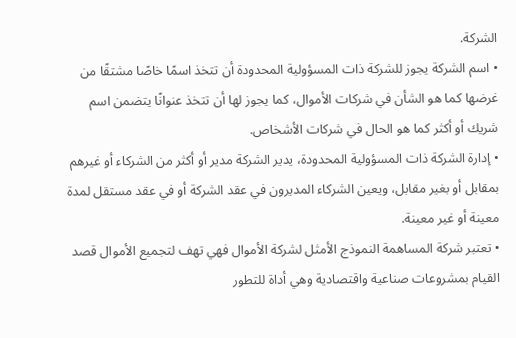الشركة.
• اسم الشركة يجوز للشركة ذات المسؤولية المحدودة أن تتخذ اسمًا خاصًا مشتقًا من غرضها كما هو الشأن في شركات الأموال، كما يجوز لها أن تتخذ عنوانًا يتضمن اسم شريك أو أكثر كما هو الحال في شركات الأشخاص.
• إدارة الشركة ذات المسؤولية المحدودة، يدير الشركة مدير أو أكثر من الشركاء أو غيرهم بمقابل أو بغير مقابل، ويعين الشركاء المديرون في عقد الشركة أو في عقد مستقل لمدة معينة أو غير معينة.
• تعتبر شركة المساهمة النموذج الأمثل لشركة الأموال فهي تهف لتجميع الأموال قصد القيام بمشروعات صناعية واقتصادية وهي أداة للتطور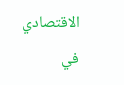الاقتصادي في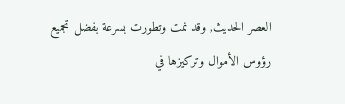العصر الحديث, وقد نمت وتطورت بسرعة بفضل تجميع رؤوس الأموال وتركيزها في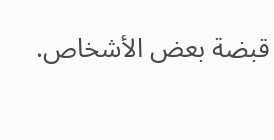قبضة بعض الأشخاص.